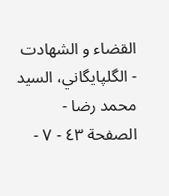القضاء و الشهادت - الگلپايگاني، السيد محمد رضا - الصفحة ٤٣ - ٧ -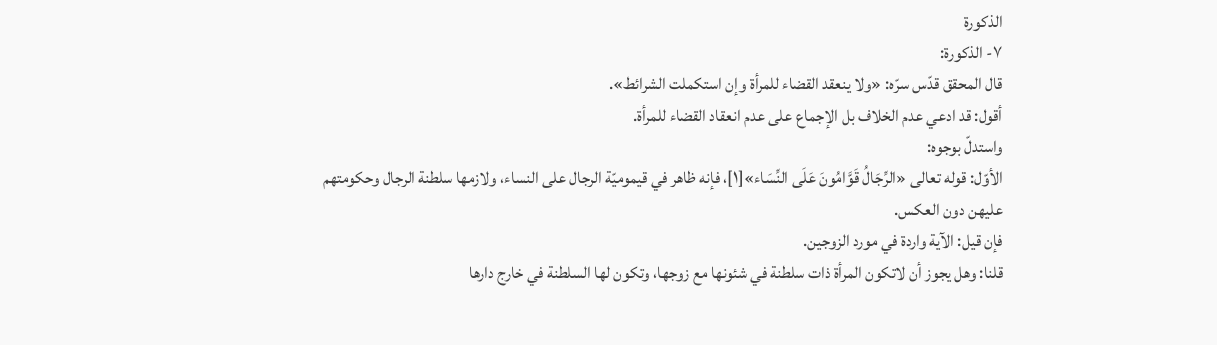الذكورة
٧- الذكورة:
قال المحقق قدّس سرّه: «ولا ينعقد القضاء للمرأة وإن استكملت الشرائط».
أقول: قد ادعي عدم الخلاف بل الإجماع على عدم انعقاد القضاء للمرأة.
واستدلّ بوجوه:
الأوّل: قوله تعالى «الرِّجَالُ قَوَّامُونَ عَلَى النِّسَاء»[١]، فإنه ظاهر في قيموميّة الرجال على النساء، ولازمها سلطنة الرجال وحكومتهم عليهن دون العكس.
فإن قيل: الآية واردة في مورد الزوجين.
قلنا: وهل يجوز أن لاتكون المرأة ذات سلطنة في شئونها مع زوجها، وتكون لها السلطنة في خارج دارها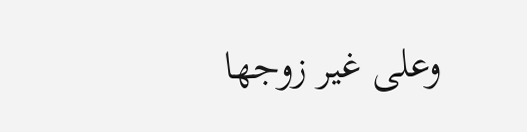وعلى غير زوجها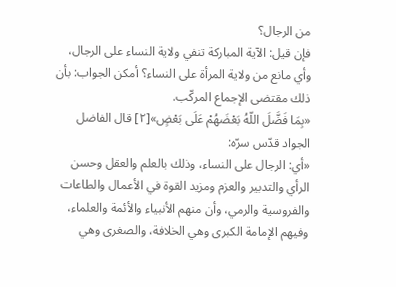من الرجال؟
فإن قيل: الآية المباركة تنفي ولاية النساء على الرجال، وأي مانع من ولاية المرأة على النساء؟ أمكن الجواب: بأن ذلك مقتضى الإجماع المركّب.
«بِمَا فَضَّلَ اللّهُ بَعْضَهُمْ عَلَى بَعْضٍ»[٢] قال الفاضل الجواد قدّس سرّه:
«أي: الرجال على النساء، وذلك بالعلم والعقل وحسن الرأي والتدبير والعزم ومزيد القوة في الأعمال والطاعات والفروسية والرمي، وأن منهم الأنبياء والأئمة والعلماء، وفيهم الإمامة الكبرى وهي الخلافة، والصغرى وهي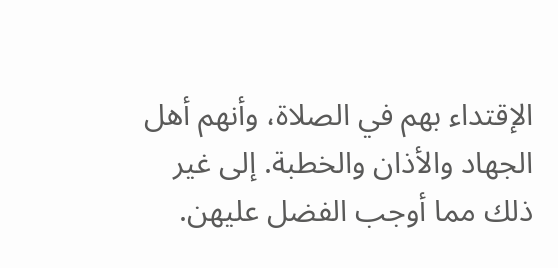الإقتداء بهم في الصلاة، وأنهم أهل الجهاد والأذان والخطبة. إلى غير ذلك مما أوجب الفضل عليهن.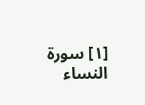[١] سورة النساء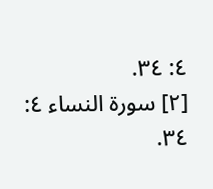٤: ٣٤.
[٢] سورة النساء ٤: ٣٤.